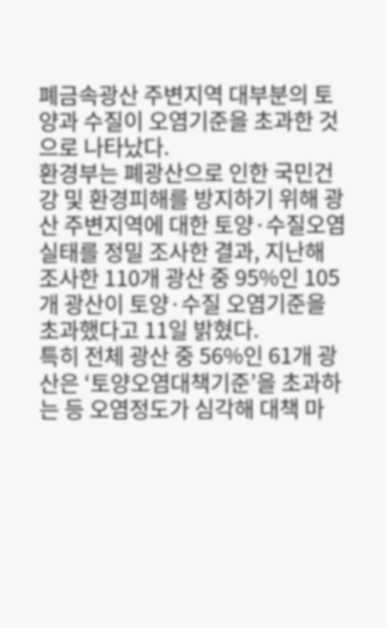폐금속광산 주변지역 대부분의 토양과 수질이 오염기준을 초과한 것으로 나타났다.
환경부는 폐광산으로 인한 국민건강 및 환경피해를 방지하기 위해 광산 주변지역에 대한 토양·수질오염실태를 정밀 조사한 결과, 지난해 조사한 110개 광산 중 95%인 105개 광산이 토양·수질 오염기준을 초과했다고 11일 밝혔다.
특히 전체 광산 중 56%인 61개 광산은 ‘토양오염대책기준’을 초과하는 등 오염정도가 심각해 대책 마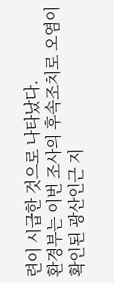련이 시급한 것으로 나타났다.
환경부는 이번 조사의 후속조치로 오염이 확인된 광산인근 지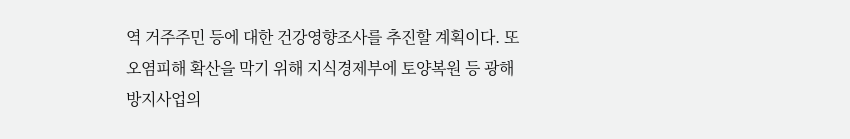역 거주주민 등에 대한 건강영향조사를 추진할 계획이다. 또 오염피해 확산을 막기 위해 지식경제부에 토양복원 등 광해방지사업의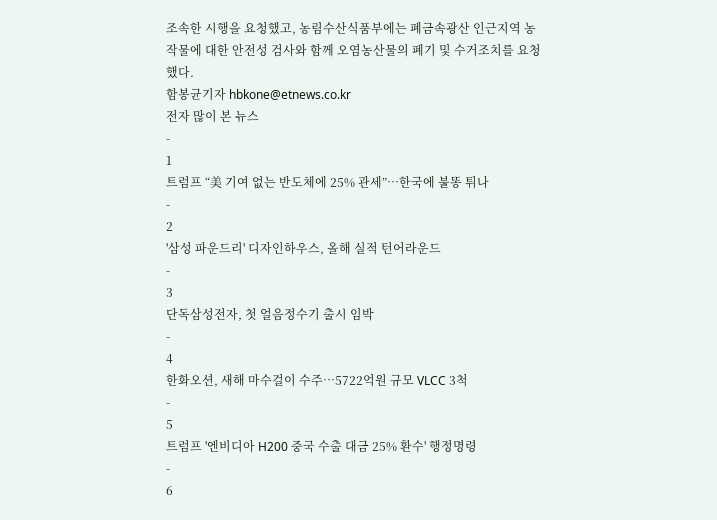조속한 시행을 요청했고, 농림수산식품부에는 폐금속광산 인근지역 농작물에 대한 안전성 검사와 함께 오염농산물의 폐기 및 수거조치를 요청했다.
함봉균기자 hbkone@etnews.co.kr
전자 많이 본 뉴스
-
1
트럼프 “美 기여 없는 반도체에 25% 관세”…한국에 불똥 튀나
-
2
'삼성 파운드리' 디자인하우스, 올해 실적 턴어라운드
-
3
단독삼성전자, 첫 얼음정수기 출시 임박
-
4
한화오션, 새해 마수걸이 수주…5722억원 규모 VLCC 3척
-
5
트럼프 '엔비디아 H200 중국 수출 대금 25% 환수' 행정명령
-
6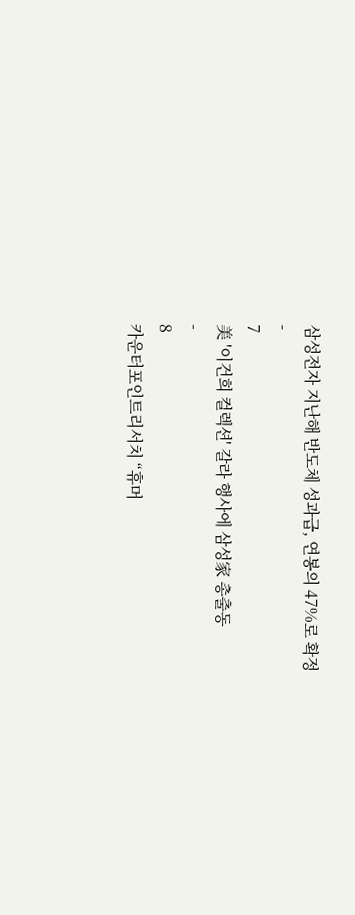삼성전자 지난해 반도체 성과급, 연봉의 47%로 확정
-
7
美 '이건희 컬렉션' 갈라 행사에 삼성家 총출동
-
8
카운터포인트리서치 “휴머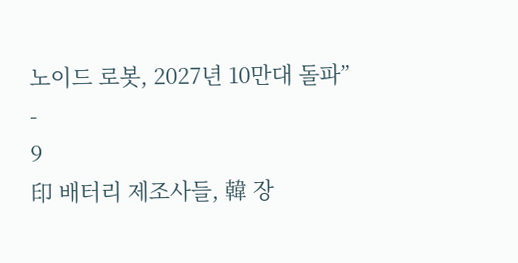노이드 로봇, 2027년 10만대 돌파”
-
9
印 배터리 제조사들, 韓 장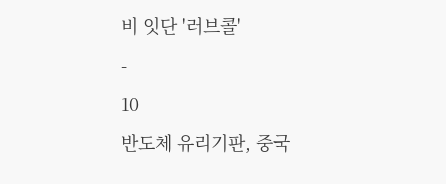비 잇단 '러브콜'
-
10
반도체 유리기판, 중국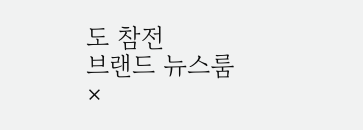도 참전
브랜드 뉴스룸
×